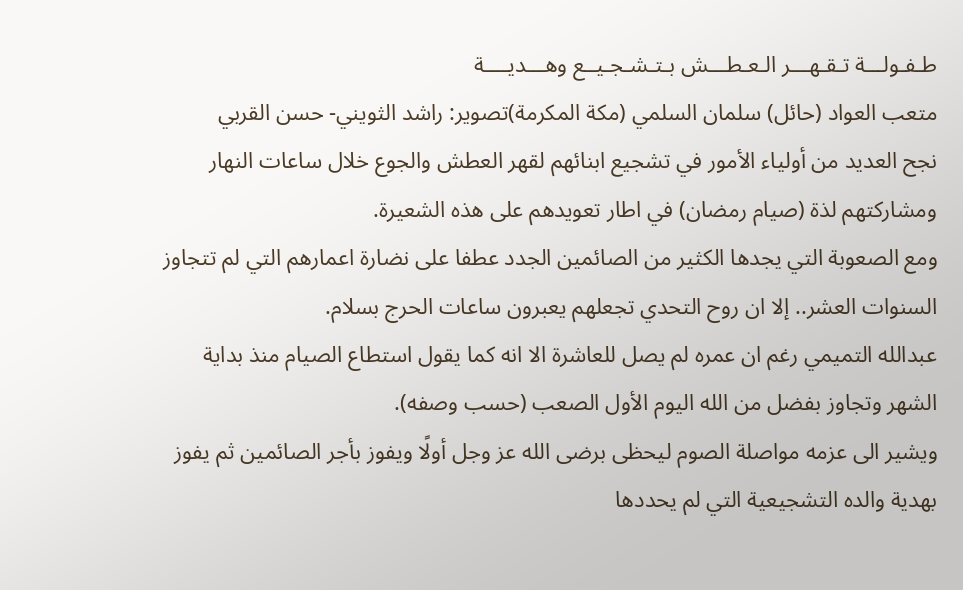طـفـولـــة تـقـهـــر الـعـطـــش بـتـشـجـيــع وهـــديــــة
متعب العواد (حائل) سلمان السلمي (مكة المكرمة)تصوير: راشد الثويني- حسن القربي
نجح العديد من أولياء الأمور في تشجيع ابنائهم لقهر العطش والجوع خلال ساعات النهار ومشاركتهم لذة (صيام رمضان) في اطار تعويدهم على هذه الشعيرة.
ومع الصعوبة التي يجدها الكثير من الصائمين الجدد عطفا على نضارة اعمارهم التي لم تتجاوز السنوات العشر.. إلا ان روح التحدي تجعلهم يعبرون ساعات الحرج بسلام.
عبدالله التميمي رغم ان عمره لم يصل للعاشرة الا انه كما يقول استطاع الصيام منذ بداية الشهر وتجاوز بفضل من الله اليوم الأول الصعب (حسب وصفه).
ويشير الى عزمه مواصلة الصوم ليحظى برضى الله عز وجل أولًا ويفوز بأجر الصائمين ثم يفوز بهدية والده التشجيعية التي لم يحددها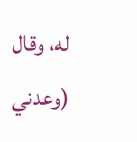له، وقال (وعدني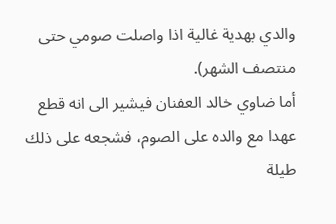والدي بهدية غالية اذا واصلت صومي حتى منتصف الشهر).
أما ضاوي خالد العفنان فيشير الى انه قطع عهدا مع والده على الصوم، فشجعه على ذلك طيلة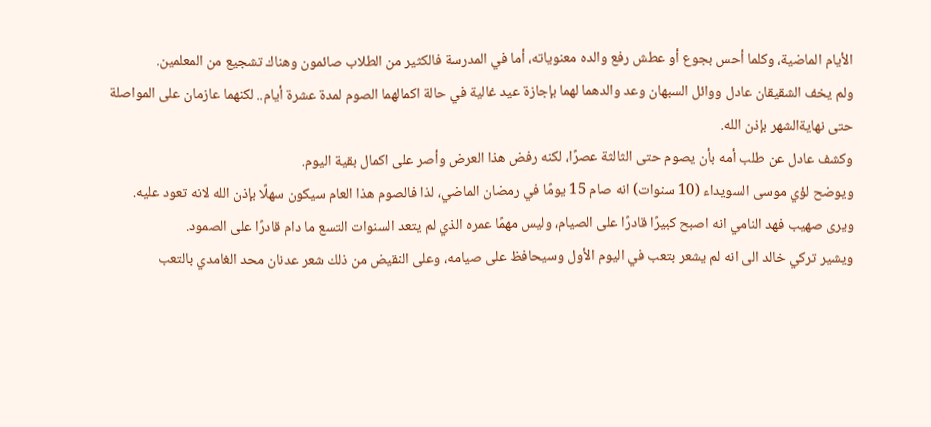الأيام الماضية، وكلما أحس بجوع أو عطش رفع والده معنوياته، أما في المدرسة فالكثير من الطلاب صائمون وهناك تشجيع من المعلمين.
ولم يخف الشقيقان عادل ووائل السبهان وعد والدهما لهما بإجازة عيد غالية في حالة اكمالهما الصوم لمدة عشرة أيام.. لكنهما عازمان على المواصلة حتى نهايةالشهر بإذن الله.
وكشف عادل عن طلب أمه بأن يصوم حتى الثالثة عصرًا، لكنه رفض هذا العرض وأصر على اكمال بقية اليوم.
ويوضح لؤي موسى السويداء (10 سنوات) انه صام 15 يومًا في رمضان الماضي، لذا فالصوم هذا العام سيكون سهلًا بإذن الله لانه تعود عليه.
ويرى صهيب فهد النامي انه اصبح كبيرًا قادرًا على الصيام، وليس مهمًا عمره الذي لم يتعد السنوات التسع ما دام قادرًا على الصمود.
ويشير تركي خالد الى انه لم يشعر بتعب في اليوم الأول وسيحافظ على صيامه، وعلى النقيض من ذلك شعر عدنان محد الغامدي بالتعب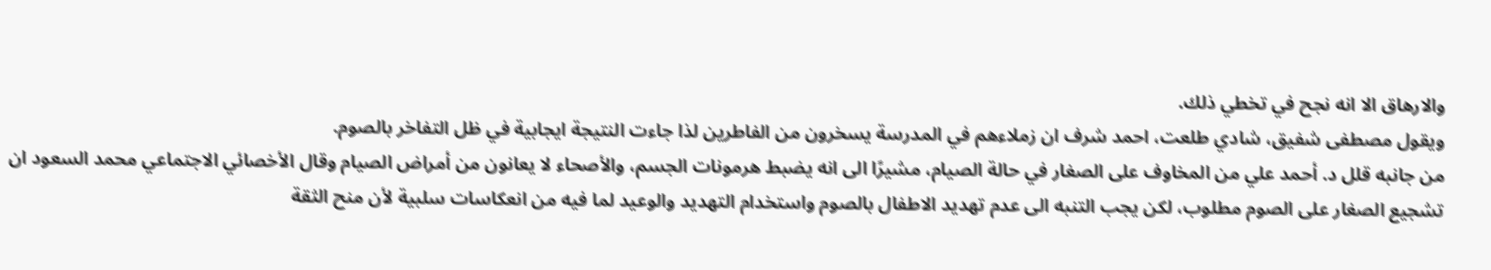والارهاق الا انه نجح في تخطي ذلك.
ويقول مصطفى شفيق، شادي طلعت، احمد شرف ان زملاءهم في المدرسة يسخرون من الفاطرين لذا جاءت النتيجة ايجابية في ظل التفاخر بالصوم.
من جانبه قلل د. أحمد علي من المخاوف على الصغار في حالة الصيام، مشيرًا الى انه يضبط هرمونات الجسم، والأصحاء لا يعانون من أمراض الصيام وقال الأخصائي الاجتماعي محمد السعود ان تشجيع الصغار على الصوم مطلوب، لكن يجب التنبه الى عدم تهديد الاطفال بالصوم واستخدام التهديد والوعيد لما فيه من انعكاسات سلبية لأن منح الثقة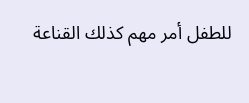للطفل أمر مهم كذلك القناعة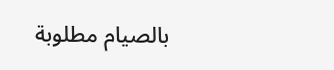بالصيام مطلوبة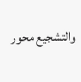والتشجيع محور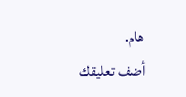هام.
أضف تعليقك